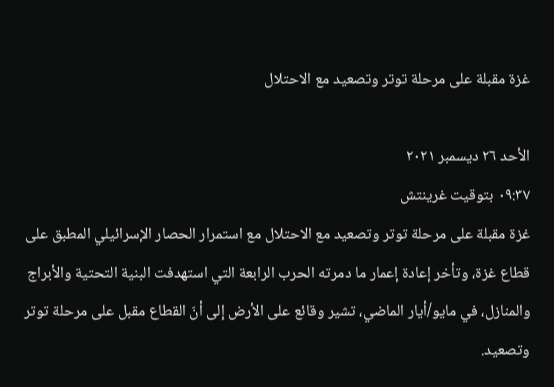غزة مقبلة على مرحلة توتر وتصعيد مع الاحتلال

الأحد ٢٦ ديسمبر ٢٠٢١
٠٩:٣٧ بتوقيت غرينتش
غزة مقبلة على مرحلة توتر وتصعيد مع الاحتلال مع استمرار الحصار الإسرائيلي المطبق على قطاع غزة، وتأخر إعادة إعمار ما دمرته الحرب الرابعة التي استهدفت البنية التحتية والأبراج والمنازل، في مايو/أيار الماضي، تشير وقائع على الأرض إلى أنّ القطاع مقبل على مرحلة توتر وتصعيد.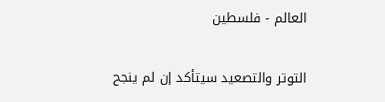العالم - فلسطين

التوتر والتصعيد سيتأكد إن لم ينجح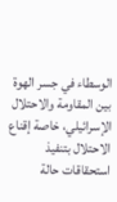الوسطاء في جسر الهوة بين المقاومة والاحتلال الإسرائيلي، خاصة إقناع الاحتلال بتنفيذ استحقاقات حالة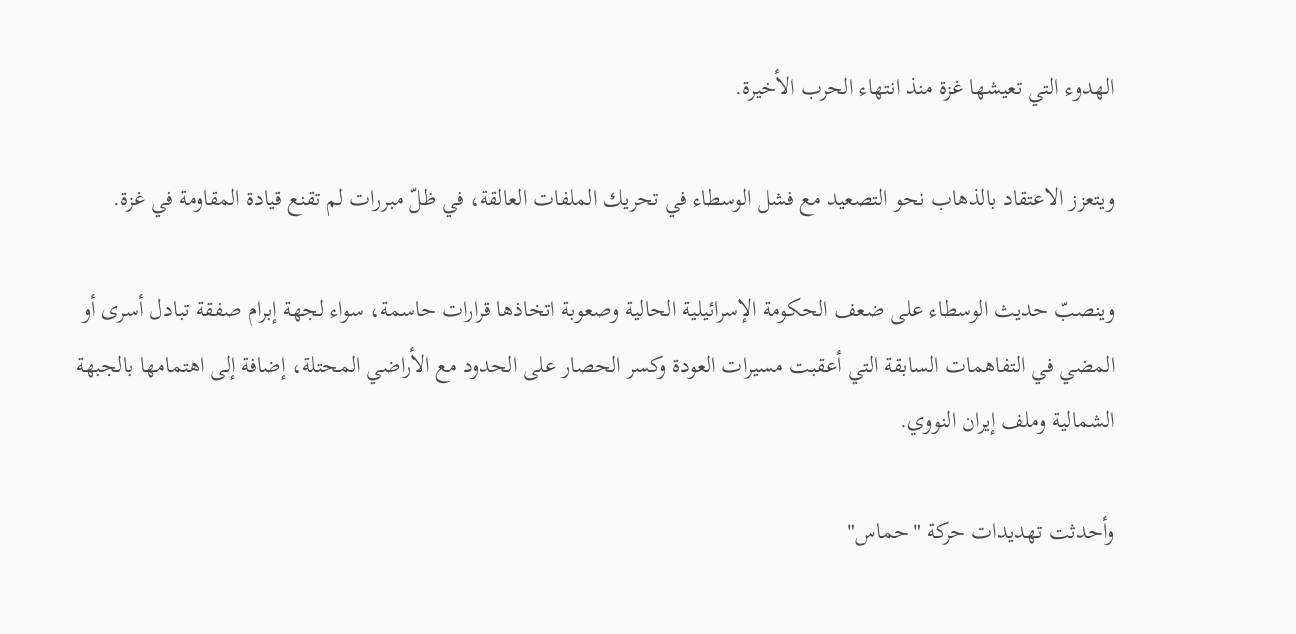الهدوء التي تعيشها غزة منذ انتهاء الحرب الأخيرة.

ويتعزز الاعتقاد بالذهاب نحو التصعيد مع فشل الوسطاء في تحريك الملفات العالقة، في ظلّ مبررات لم تقنع قيادة المقاومة في غزة.

وينصبّ حديث الوسطاء على ضعف الحكومة الإسرائيلية الحالية وصعوبة اتخاذها قرارات حاسمة، سواء لجهة إبرام صفقة تبادل أسرى أو المضي في التفاهمات السابقة التي أعقبت مسيرات العودة وكسر الحصار على الحدود مع الأراضي المحتلة، إضافة إلى اهتمامها بالجبهة الشمالية وملف إيران النووي.

وأحدثت تهديدات حركة "حماس"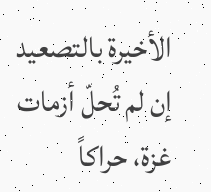الأخيرة بالتصعيد إن لم تُحلّ أزمات غزة، حراكاً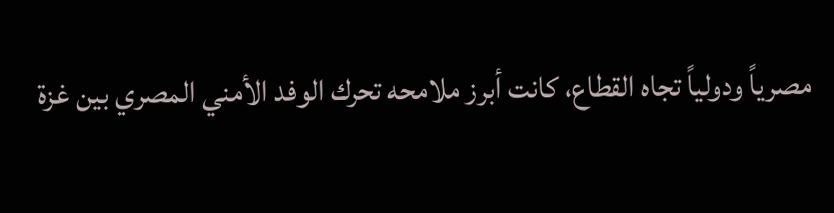مصرياً ودولياً تجاه القطاع، كانت أبرز ملامحه تحرك الوفد الأمني المصري بين غزة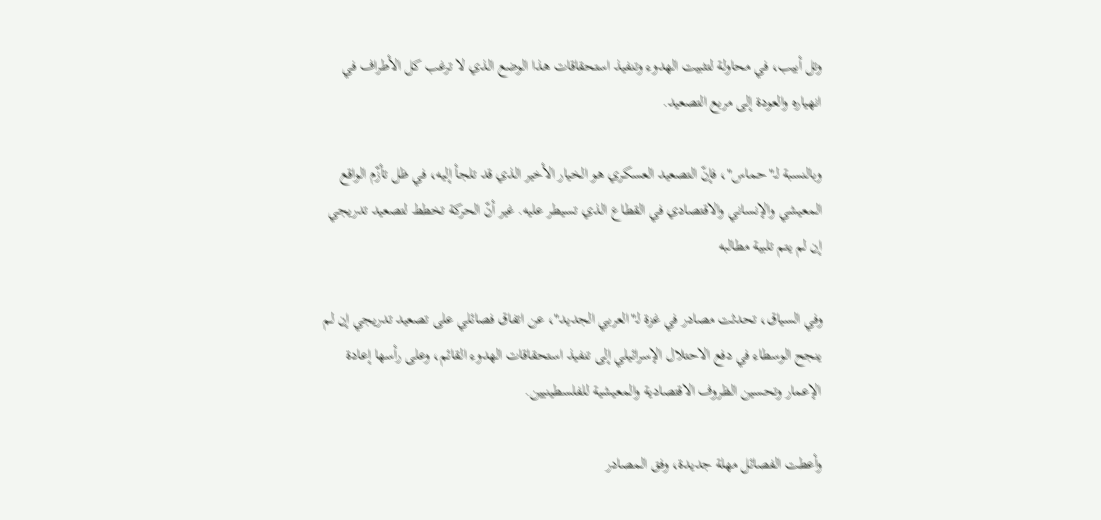وتل أبيب، في محاولة لتثبيت الهدوء وتنفيذ استحقاقات هذا الوضع الذي لا ترغب كل الأطراف في انهياره والعودة إلى مربع التصعيد.

وبالنسبة لـ"حماس"، فإنّ التصعيد العسكري هو الخيار الأخير الذي قد تلجأ إليه، في ظل تأزّم الواقع المعيشي والإنساني والاقتصادي في القطاع الذي تسيطر عليه. غير أنّ الحركة تخطط لتصعيد تدريجي إن لم يتم تلبية مطالبه

وفي السياق، تحدثت مصادر في غزة لـ"العربي الجديد"، عن اتفاق فصائلي على تصعيد تدريجي إن لم ينجح الوسطاء في دفع الاحتلال الإسرائيلي إلى تنفيذ استحقاقات الهدوء القائم، وعلى رأسها إعادة الإعمار وتحسين الظروف الاقتصادية والمعيشية للفلسطينيين.

وأعطت الفصائل مهلة جديدة، وفق المصادر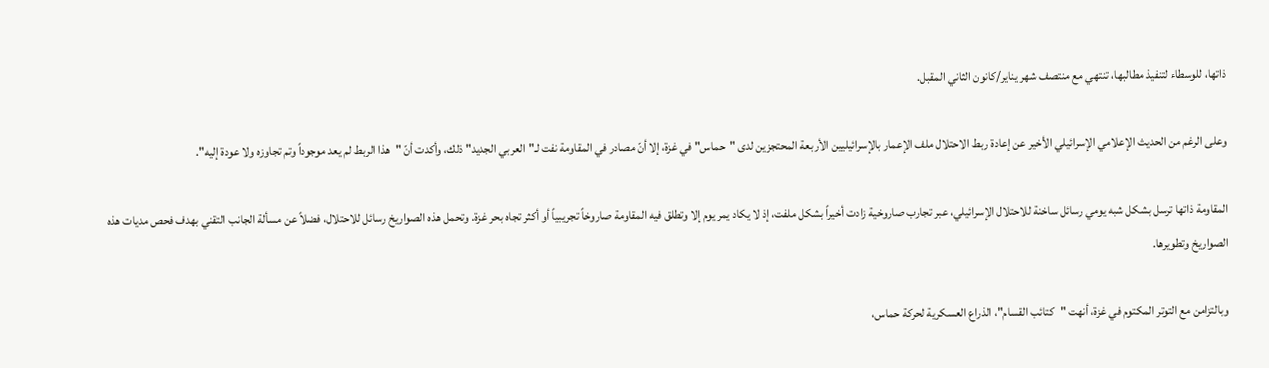ذاتها، للوسطاء لتنفيذ مطالبها، تنتهي مع منتصف شهر يناير/كانون الثاني المقبل.

وعلى الرغم من الحديث الإعلامي الإسرائيلي الأخير عن إعادة ربط الاحتلال ملف الإعمار بالإسرائيليين الأربعة المحتجزين لدى "حماس" في غزة، إلا أنّ مصادر في المقاومة نفت لـ"العربي الجديد" ذلك، وأكدت أنّ "هذا الربط لم يعد موجوداً وتم تجاوزه ولا عودة إليه".

المقاومة ذاتها ترسل بشكل شبه يومي رسائل ساخنة للاحتلال الإسرائيلي، عبر تجارب صاروخية زادت أخيراً بشكل ملفت، إذ لا يكاد يمر يوم إلا وتطلق فيه المقاومة صاروخاً تجريبياً أو أكثر تجاه بحر غزة. وتحمل هذه الصواريخ رسائل للاحتلال، فضلاً عن مسألة الجانب التقني بهدف فحص مديات هذه الصواريخ وتطويرها.

وبالتزامن مع التوتر المكتوم في غزة، أنهت "كتائب القسام"، الذراع العسكرية لحركة حماس،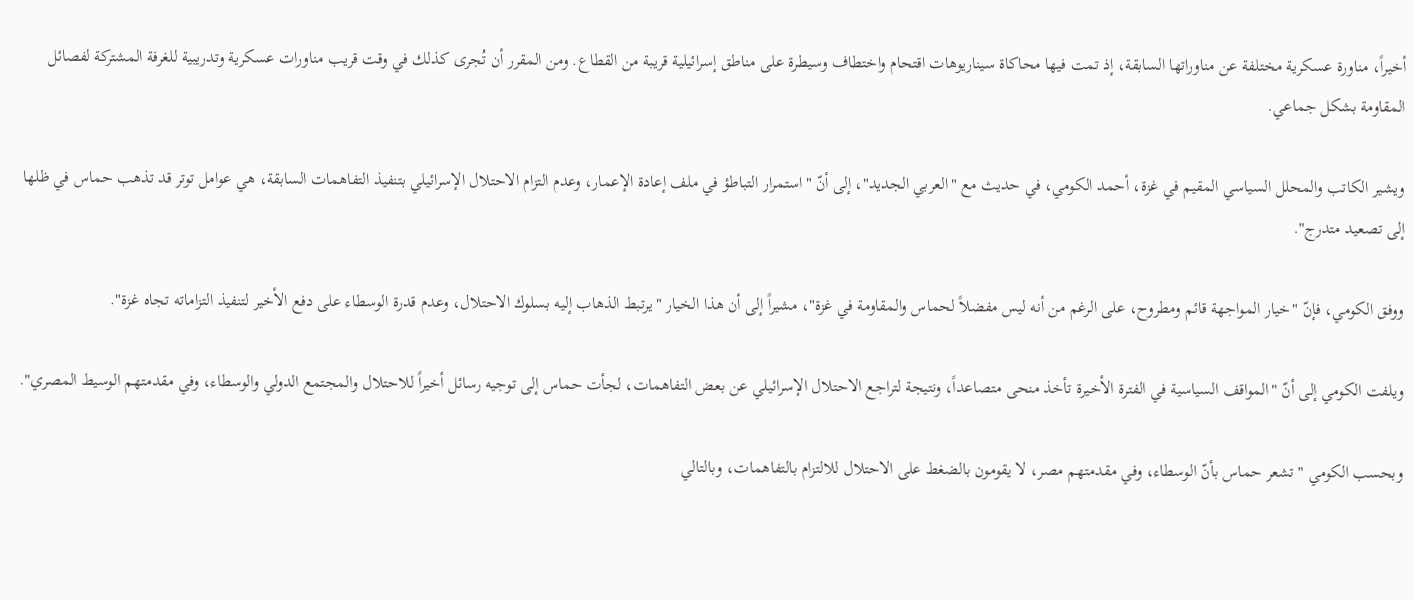أخيراً، مناورة عسكرية مختلفة عن مناوراتها السابقة، إذ تمت فيها محاكاة سيناريوهات اقتحام واختطاف وسيطرة على مناطق إسرائيلية قريبة من القطاع. ومن المقرر أن تُجرى كذلك في وقت قريب مناورات عسكرية وتدريبية للغرفة المشتركة لفصائل المقاومة بشكل جماعي.

ويشير الكاتب والمحلل السياسي المقيم في غزة، أحمد الكومي، في حديث مع "العربي الجديد"، إلى أنّ "استمرار التباطؤ في ملف إعادة الإعمار، وعدم التزام الاحتلال الإسرائيلي بتنفيذ التفاهمات السابقة، هي عوامل توتر قد تذهب حماس في ظلها إلى تصعيد متدرج".

ووفق الكومي، فإنّ "خيار المواجهة قائم ومطروح، على الرغم من أنه ليس مفضلاً لحماس والمقاومة في غزة"، مشيراً إلى أن هذا الخيار "يرتبط الذهاب إليه بسلوك الاحتلال، وعدم قدرة الوسطاء على دفع الأخير لتنفيذ التزاماته تجاه غزة".

ويلفت الكومي إلى أنّ "المواقف السياسية في الفترة الأخيرة تأخذ منحى متصاعداً، ونتيجة لتراجع الاحتلال الإسرائيلي عن بعض التفاهمات، لجأت حماس إلى توجيه رسائل أخيراً للاحتلال والمجتمع الدولي والوسطاء، وفي مقدمتهم الوسيط المصري".

وبحسب الكومي "تشعر حماس بأنّ الوسطاء، وفي مقدمتهم مصر، لا يقومون بالضغط على الاحتلال للالتزام بالتفاهمات، وبالتالي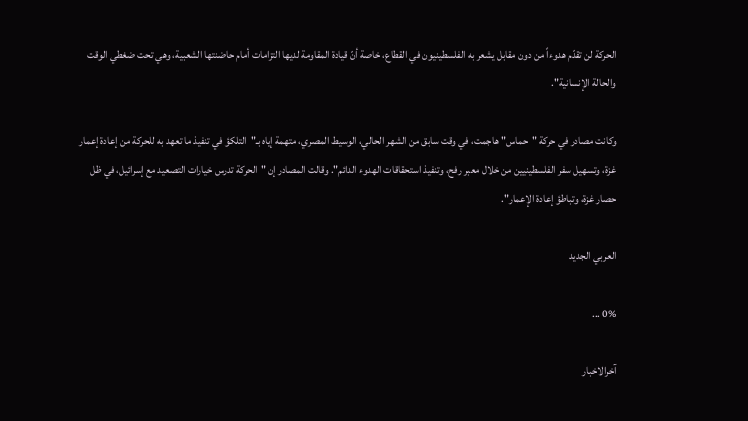الحركة لن تقدّم هدوءاً من دون مقابل يشعر به الفلسطينيون في القطاع، خاصة أنّ قيادة المقاومة لديها التزامات أمام حاضنتها الشعبية، وهي تحت ضغطي الوقت والحالة الإنسانية".

وكانت مصادر في حركة "حماس" هاجمت، في وقت سابق من الشهر الحالي، الوسيط المصري، متهمة إياه بـ"التلكؤ في تنفيذ ما تعهد به للحركة من إعادة إعمار غزة، وتسهيل سفر الفلسطينيين من خلال معبر رفح، وتنفيذ استحقاقات الهدوء الدائم". وقالت المصادر إن "الحركة تدرس خيارات التصعيد مع إسرائيل، في ظل حصار غزة، وتباطؤ إعادة الإعمار".

العربي الجديد

0% ...

آخرالاخبار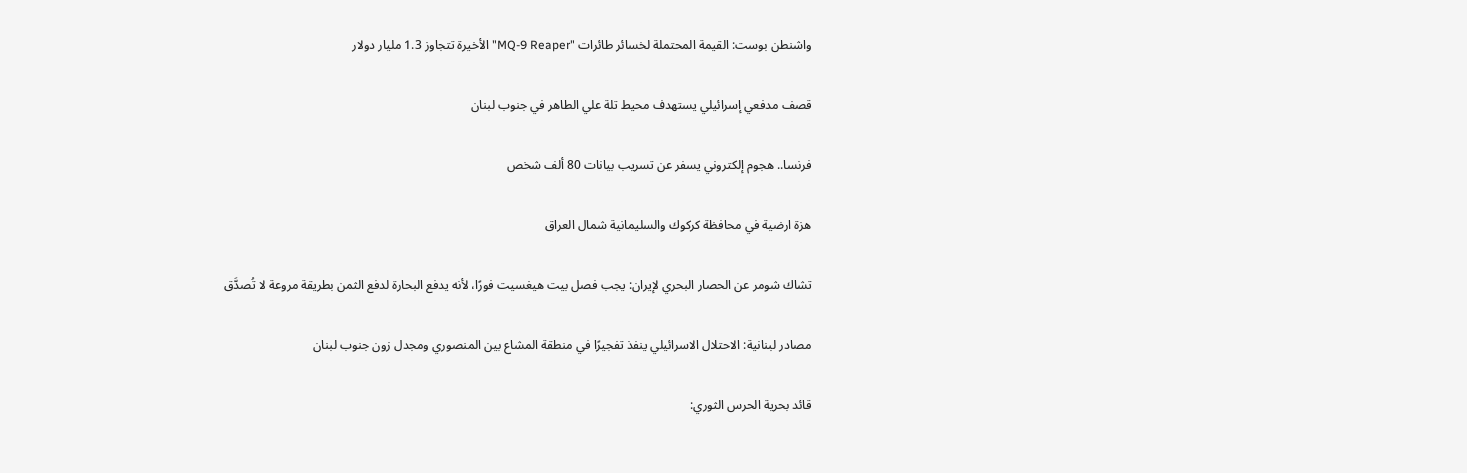واشنطن بوست: القيمة المحتملة لخسائر طائرات "MQ-9 Reaper" الأخيرة تتجاوز 1.3 مليار دولار


قصف مدفعي إسرائيلي يستهدف محيط تلة علي الطاهر في جنوب لبنان


فرنسا.. هجوم إلكتروني يسفر عن تسريب بيانات 80 ألف شخص


هزة ارضية في محافظة كركوك والسليمانية شمال العراق


تشاك شومر عن الحصار البحري لإيران: يجب فصل بيت هيغسيت فورًا، لأنه يدفع البحارة لدفع الثمن بطريقة مروعة لا تُصدَّق


مصادر لبنانية: الاحتلال الاسرائيلي ينفذ تفجيرًا في منطقة المشاع بين المنصوري ومجدل زون جنوب لبنان


قائد بحرية الحرس الثوري: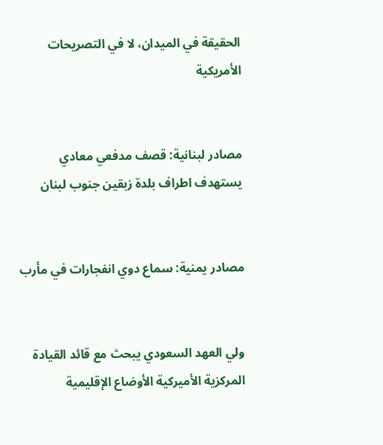الحقيقة في الميدان، لا في التصريحات الأمريكية


مصادر لبنانية: قصف مدفعي معادي يستهدف اطراف بلدة زبقين جنوب لبنان


مصادر يمنية: سماع دوي انفجارات في مأرب


ولي العهد السعودي يبحث مع قائد القيادة المركزية الأميركية الأوضاع الإقليمية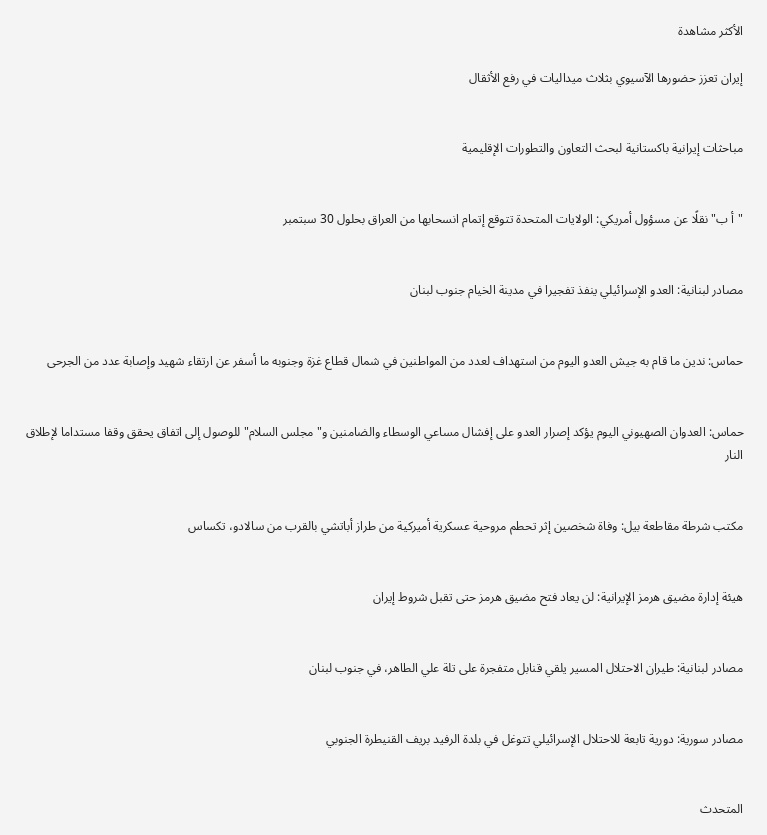الأكثر مشاهدة

إيران تعزز حضورها الآسيوي بثلاث ميداليات في رفع الأثقال


مباحثات إيرانية باكستانية لبحث التعاون والتطورات الإقليمية


"أ ب" نقلًا عن مسؤول أمريكي: الولايات المتحدة تتوقع إتمام انسحابها من العراق بحلول 30 سبتمبر


مصادر لبنانية: العدو الإسرائيلي ينفذ تفجيرا في مدينة الخيام جنوب لبنان


حماس: ندين ما قام به جيش العدو اليوم من استهداف لعدد من المواطنين في شمال قطاع غزة وجنوبه ما أسفر عن ارتقاء شهيد وإصابة عدد من الجرحى


حماس: العدوان الصهيوني اليوم يؤكد إصرار العدو على إفشال مساعي الوسطاء والضامنين و"مجلس السلام" للوصول إلى اتفاق يحقق وقفا مستداما لإطلاق النار


مكتب شرطة مقاطعة بيل: وفاة شخصين إثر تحطم مروحية عسكرية أميركية من طراز أباتشي بالقرب من سالادو، تكساس


هيئة إدارة مضيق هرمز الإيرانية: لن يعاد فتح مضيق هرمز حتى تقبل شروط إيران


مصادر لبنانية: طيران الاحتلال المسير يلقي قنابل متفجرة على تلة علي الطاهر، في جنوب لبنان


مصادر سورية: دورية تابعة للاحتلال الإسرائيلي تتوغل في بلدة الرفيد بريف القنيطرة الجنوبي


المتحدث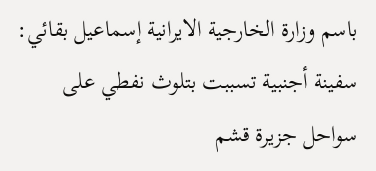باسم وزارة الخارجية الايرانية إسماعيل بقائي: سفينة أجنبية تسببت بتلوث نفطي على سواحل جزيرة قشم